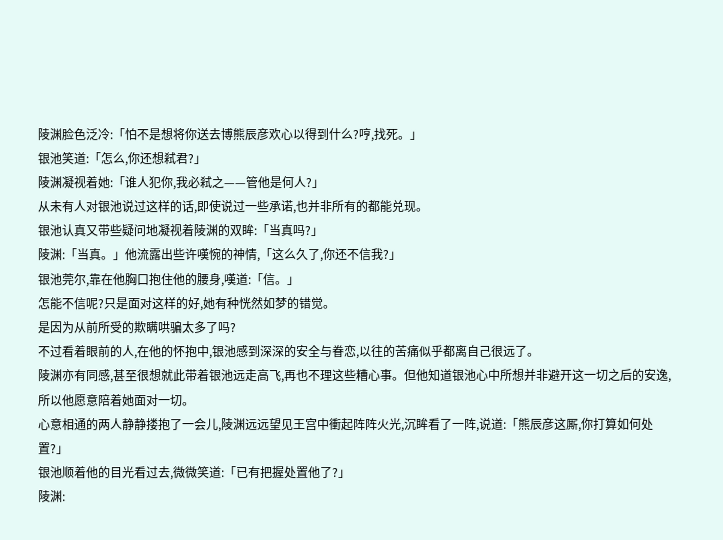陵渊脸色泛冷:「怕不是想将你送去博熊辰彦欢心以得到什么?哼,找死。」
银池笑道:「怎么,你还想弒君?」
陵渊凝视着她:「谁人犯你,我必弒之——管他是何人?」
从未有人对银池说过这样的话,即使说过一些承诺,也并非所有的都能兑现。
银池认真又带些疑问地凝视着陵渊的双眸:「当真吗?」
陵渊:「当真。」他流露出些许嘆惋的神情,「这么久了,你还不信我?」
银池莞尔,靠在他胸口抱住他的腰身,嘆道:「信。」
怎能不信呢?只是面对这样的好,她有种恍然如梦的错觉。
是因为从前所受的欺瞒哄骗太多了吗?
不过看着眼前的人,在他的怀抱中,银池感到深深的安全与眷恋,以往的苦痛似乎都离自己很远了。
陵渊亦有同感,甚至很想就此带着银池远走高飞,再也不理这些糟心事。但他知道银池心中所想并非避开这一切之后的安逸,所以他愿意陪着她面对一切。
心意相通的两人静静搂抱了一会儿,陵渊远远望见王宫中衝起阵阵火光,沉眸看了一阵,说道:「熊辰彦这厮,你打算如何处置?」
银池顺着他的目光看过去,微微笑道:「已有把握处置他了?」
陵渊: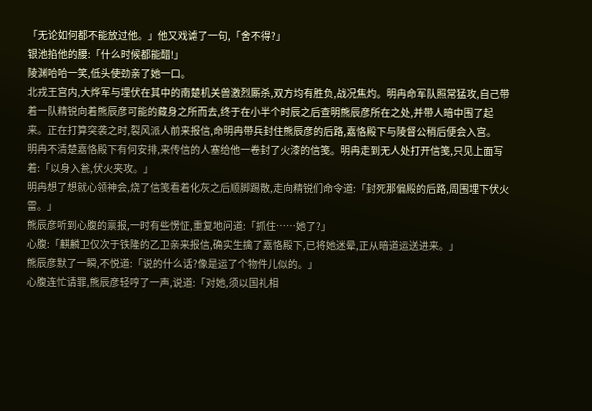「无论如何都不能放过他。」他又戏谑了一句,「舍不得?」
银池掐他的腰:「什么时候都能醋!」
陵渊哈哈一笑,低头使劲亲了她一口。
北戎王宫内,大烨军与埋伏在其中的南楚机关兽激烈厮杀,双方均有胜负,战况焦灼。明冉命军队照常猛攻,自己带着一队精锐向着熊辰彦可能的藏身之所而去,终于在小半个时辰之后查明熊辰彦所在之处,并带人暗中围了起来。正在打算突袭之时,裂风派人前来报信,命明冉带兵封住熊辰彦的后路,嘉恪殿下与陵督公稍后便会入宫。
明冉不清楚嘉恪殿下有何安排,来传信的人塞给他一卷封了火漆的信笺。明冉走到无人处打开信笺,只见上面写着:「以身入瓮,伏火夹攻。」
明冉想了想就心领神会,烧了信笺看着化灰之后顺脚踢散,走向精锐们命令道:「封死那偏殿的后路,周围埋下伏火雷。」
熊辰彦听到心腹的禀报,一时有些愣怔,重复地问道:「抓住……她了?」
心腹:「麒麟卫仅次于铁隆的乙卫亲来报信,确实生擒了嘉恪殿下,已将她迷晕,正从暗道运送进来。」
熊辰彦默了一瞬,不悦道:「说的什么话?像是运了个物件儿似的。」
心腹连忙请罪,熊辰彦轻哼了一声,说道:「对她,须以国礼相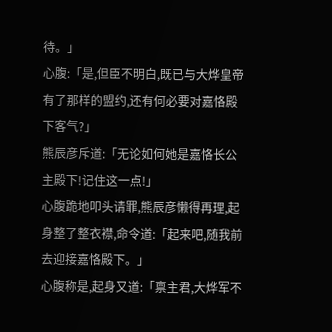待。」
心腹:「是,但臣不明白,既已与大烨皇帝有了那样的盟约,还有何必要对嘉恪殿下客气?」
熊辰彦斥道:「无论如何她是嘉恪长公主殿下!记住这一点!」
心腹跪地叩头请罪,熊辰彦懒得再理,起身整了整衣襟,命令道:「起来吧,随我前去迎接嘉恪殿下。」
心腹称是,起身又道:「禀主君,大烨军不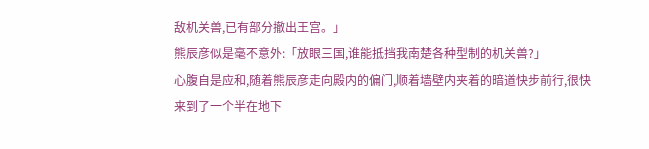敌机关兽,已有部分撤出王宫。」
熊辰彦似是毫不意外:「放眼三国,谁能抵挡我南楚各种型制的机关兽?」
心腹自是应和,随着熊辰彦走向殿内的偏门,顺着墙壁内夹着的暗道快步前行,很快来到了一个半在地下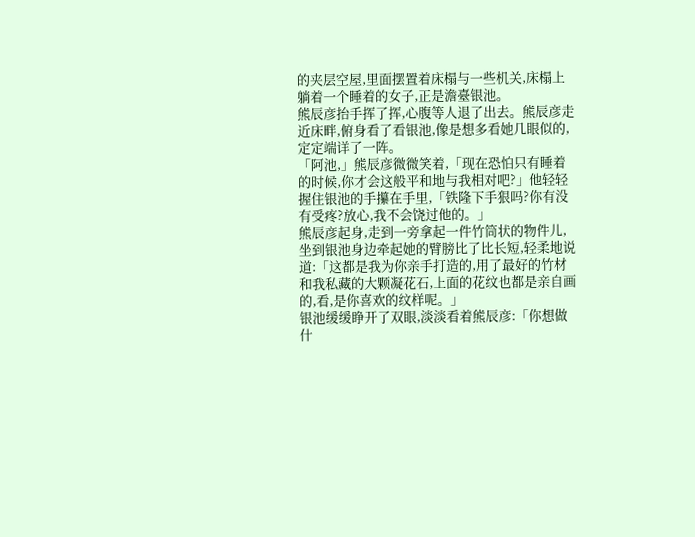的夹层空屋,里面摆置着床榻与一些机关,床榻上躺着一个睡着的女子,正是澹臺银池。
熊辰彦抬手挥了挥,心腹等人退了出去。熊辰彦走近床畔,俯身看了看银池,像是想多看她几眼似的,定定端详了一阵。
「阿池,」熊辰彦微微笑着,「现在恐怕只有睡着的时候,你才会这般平和地与我相对吧?」他轻轻握住银池的手攥在手里,「铁隆下手狠吗?你有没有受疼?放心,我不会饶过他的。」
熊辰彦起身,走到一旁拿起一件竹筒状的物件儿,坐到银池身边牵起她的臂膀比了比长短,轻柔地说道:「这都是我为你亲手打造的,用了最好的竹材和我私藏的大颗凝花石,上面的花纹也都是亲自画的,看,是你喜欢的纹样呢。」
银池缓缓睁开了双眼,淡淡看着熊辰彦:「你想做什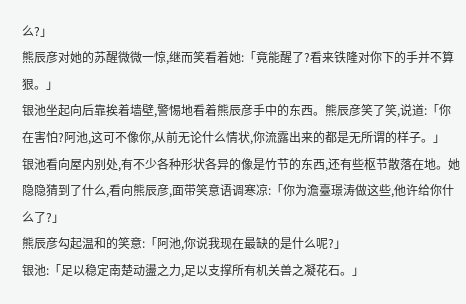么?」
熊辰彦对她的苏醒微微一惊,继而笑看着她:「竟能醒了?看来铁隆对你下的手并不算狠。」
银池坐起向后靠挨着墙壁,警惕地看着熊辰彦手中的东西。熊辰彦笑了笑,说道:「你在害怕?阿池,这可不像你,从前无论什么情状,你流露出来的都是无所谓的样子。」
银池看向屋内别处,有不少各种形状各异的像是竹节的东西,还有些枢节散落在地。她隐隐猜到了什么,看向熊辰彦,面带笑意语调寒凉:「你为澹臺璟涛做这些,他许给你什么了?」
熊辰彦勾起温和的笑意:「阿池,你说我现在最缺的是什么呢?」
银池:「足以稳定南楚动盪之力,足以支撑所有机关兽之凝花石。」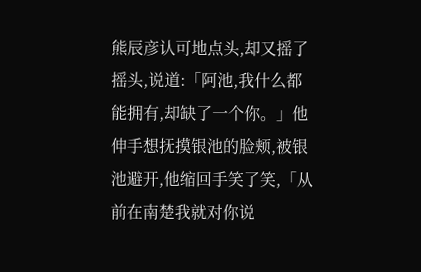熊辰彦认可地点头,却又摇了摇头,说道:「阿池,我什么都能拥有,却缺了一个你。」他伸手想抚摸银池的脸颊,被银池避开,他缩回手笑了笑,「从前在南楚我就对你说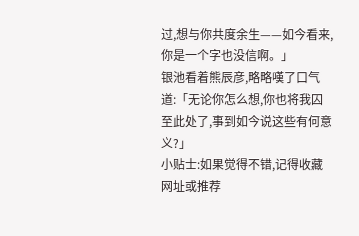过,想与你共度余生——如今看来,你是一个字也没信啊。」
银池看着熊辰彦,略略嘆了口气道:「无论你怎么想,你也将我囚至此处了,事到如今说这些有何意义?」
小贴士:如果觉得不错,记得收藏网址或推荐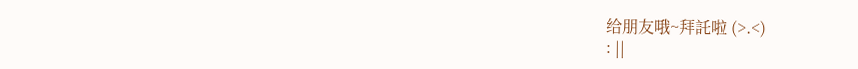给朋友哦~拜託啦 (>.<)
: ||